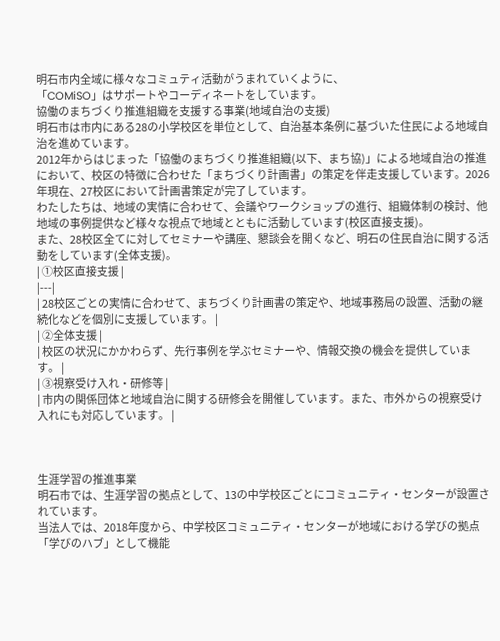明石市内全域に様々なコミュティ活動がうまれていくように、
「COMiSO」はサポートやコーディネートをしています。
協働のまちづくり推進組織を支援する事業(地域自治の支援)
明石市は市内にある28の小学校区を単位として、自治基本条例に基づいた住民による地域自治を進めています。
2012年からはじまった「協働のまちづくり推進組織(以下、まち協)」による地域自治の推進において、校区の特徴に合わせた「まちづくり計画書」の策定を伴走支援しています。2026年現在、27校区において計画書策定が完了しています。
わたしたちは、地域の実情に合わせて、会議やワークショップの進行、組織体制の検討、他地域の事例提供など様々な視点で地域とともに活動しています(校区直接支援)。
また、28校区全てに対してセミナーや講座、懇談会を開くなど、明石の住民自治に関する活動をしています(全体支援)。
| ①校区直接支援 |
|---|
| 28校区ごとの実情に合わせて、まちづくり計画書の策定や、地域事務局の設置、活動の継続化などを個別に支援しています。 |
| ②全体支援 |
| 校区の状況にかかわらず、先行事例を学ぶセミナーや、情報交換の機会を提供しています。 |
| ③視察受け入れ・研修等 |
| 市内の関係団体と地域自治に関する研修会を開催しています。また、市外からの視察受け入れにも対応しています。 |



生涯学習の推進事業
明石市では、生涯学習の拠点として、13の中学校区ごとにコミュニティ・センターが設置されています。
当法人では、2018年度から、中学校区コミュニティ・センターが地域における学びの拠点「学びのハブ」として機能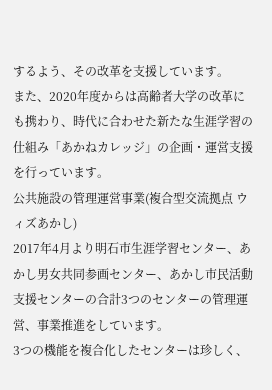するよう、その改革を支援しています。
また、2020年度からは高齢者大学の改革にも携わり、時代に合わせた新たな生涯学習の仕組み「あかねカレッジ」の企画・運営支援を行っています。
公共施設の管理運営事業(複合型交流拠点 ウィズあかし)
2017年4月より明石市生涯学習センター、あかし男女共同参画センター、あかし市民活動支援センターの合計3つのセンターの管理運営、事業推進をしています。
3つの機能を複合化したセンターは珍しく、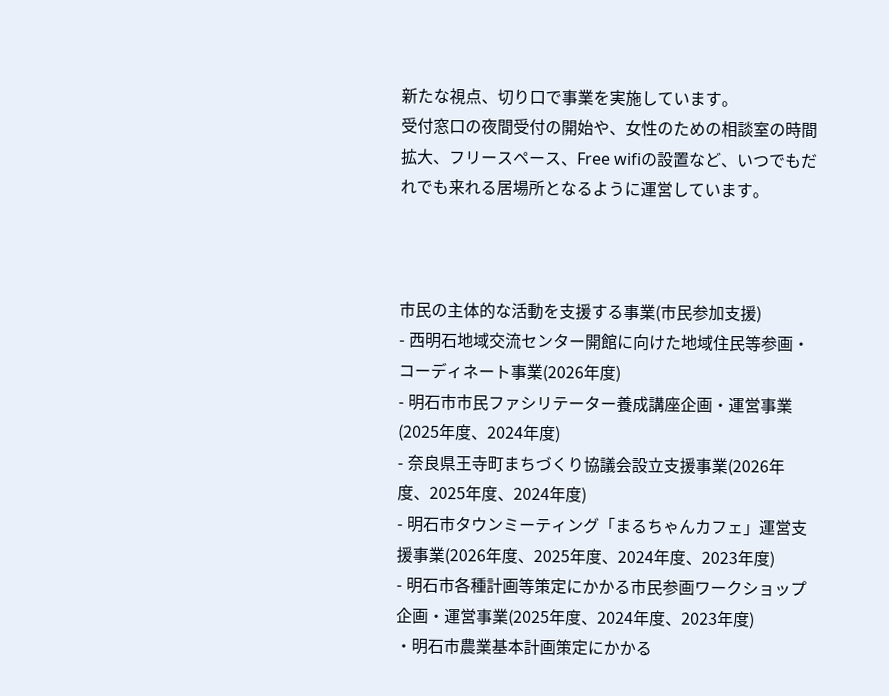新たな視点、切り口で事業を実施しています。
受付窓口の夜間受付の開始や、女性のための相談室の時間拡大、フリースペース、Free wifiの設置など、いつでもだれでも来れる居場所となるように運営しています。



市民の主体的な活動を支援する事業(市民参加支援)
- 西明石地域交流センター開館に向けた地域住民等参画・コーディネート事業(2026年度)
- 明石市市民ファシリテーター養成講座企画・運営事業(2025年度、2024年度)
- 奈良県王寺町まちづくり協議会設立支援事業(2026年度、2025年度、2024年度)
- 明石市タウンミーティング「まるちゃんカフェ」運営支援事業(2026年度、2025年度、2024年度、2023年度)
- 明石市各種計画等策定にかかる市民参画ワークショップ企画・運営事業(2025年度、2024年度、2023年度)
・明石市農業基本計画策定にかかる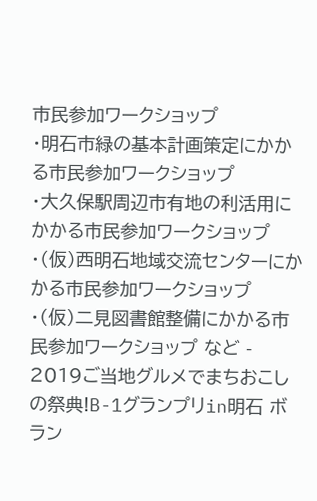市民参加ワークショップ
・明石市緑の基本計画策定にかかる市民参加ワークショップ
・大久保駅周辺市有地の利活用にかかる市民参加ワークショップ
・(仮)西明石地域交流センターにかかる市民参加ワークショップ
・(仮)二見図書館整備にかかる市民参加ワークショップ など - 2019ご当地グルメでまちおこしの祭典!B-1グランプリin明石 ボラン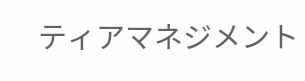ティアマネジメント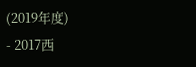(2019年度)
- 2017西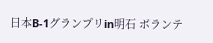日本B-1グランプリin明石 ボランテ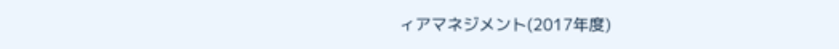ィアマネジメント(2017年度)